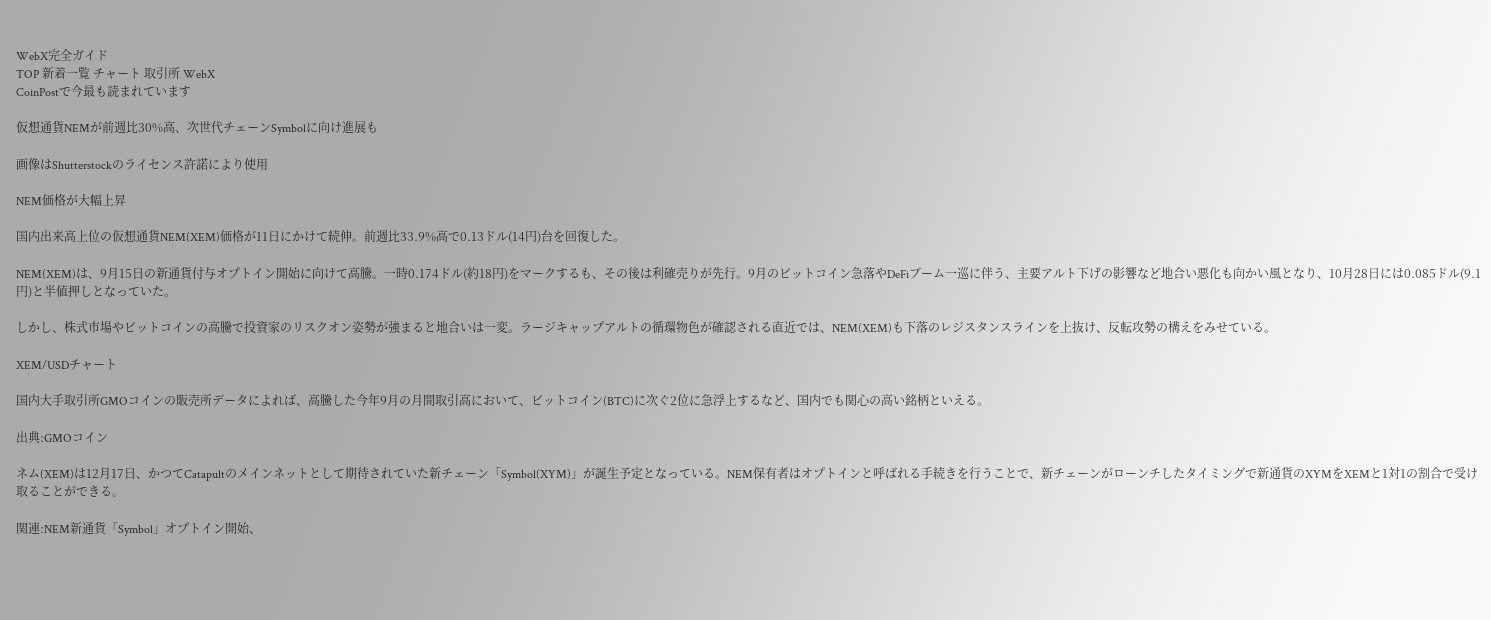WebX完全ガイド
TOP 新着一覧 チャート 取引所 WebX
CoinPostで今最も読まれています

仮想通貨NEMが前週比30%高、次世代チェーンSymbolに向け進展も

画像はShutterstockのライセンス許諾により使用

NEM価格が大幅上昇

国内出来高上位の仮想通貨NEM(XEM)価格が11日にかけて続伸。前週比33.9%高で0.13ドル(14円)台を回復した。

NEM(XEM)は、9月15日の新通貨付与オプトイン開始に向けて高騰。一時0.174ドル(約18円)をマークするも、その後は利確売りが先行。9月のビットコイン急落やDeFiブーム一巡に伴う、主要アルト下げの影響など地合い悪化も向かい風となり、10月28日には0.085ドル(9.1円)と半値押しとなっていた。

しかし、株式市場やビットコインの高騰で投資家のリスクオン姿勢が強まると地合いは一変。ラージキャップアルトの循環物色が確認される直近では、NEM(XEM)も下落のレジスタンスラインを上抜け、反転攻勢の構えをみせている。

XEM/USDチャート

国内大手取引所GMOコインの販売所データによれば、高騰した今年9月の月間取引高において、ビットコイン(BTC)に次ぐ2位に急浮上するなど、国内でも関心の高い銘柄といえる。

出典:GMOコイン

ネム(XEM)は12月17日、かつてCatapultのメインネットとして期待されていた新チェーン「Symbol(XYM)」が誕生予定となっている。NEM保有者はオプトインと呼ばれる手続きを行うことで、新チェーンがローンチしたタイミングで新通貨のXYMをXEMと1対1の割合で受け取ることができる。

関連:NEM新通貨「Symbol」オプトイン開始、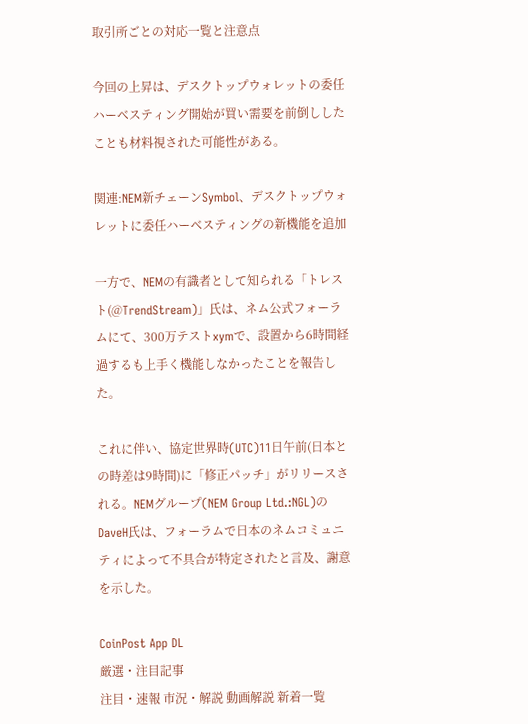取引所ごとの対応一覧と注意点

今回の上昇は、デスクトップウォレットの委任ハーベスティング開始が買い需要を前倒ししたことも材料視された可能性がある。

関連:NEM新チェーンSymbol、デスクトップウォレットに委任ハーベスティングの新機能を追加

一方で、NEMの有識者として知られる「トレスト(@TrendStream)」氏は、ネム公式フォーラムにて、300万テストxymで、設置から6時間経過するも上手く機能しなかったことを報告した。

これに伴い、協定世界時(UTC)11日午前(日本との時差は9時間)に「修正パッチ」がリリースされる。NEMグループ(NEM Group Ltd.:NGL)のDaveH氏は、フォーラムで日本のネムコミュニティによって不具合が特定されたと言及、謝意を示した。

CoinPost App DL
厳選・注目記事
注目・速報 市況・解説 動画解説 新着一覧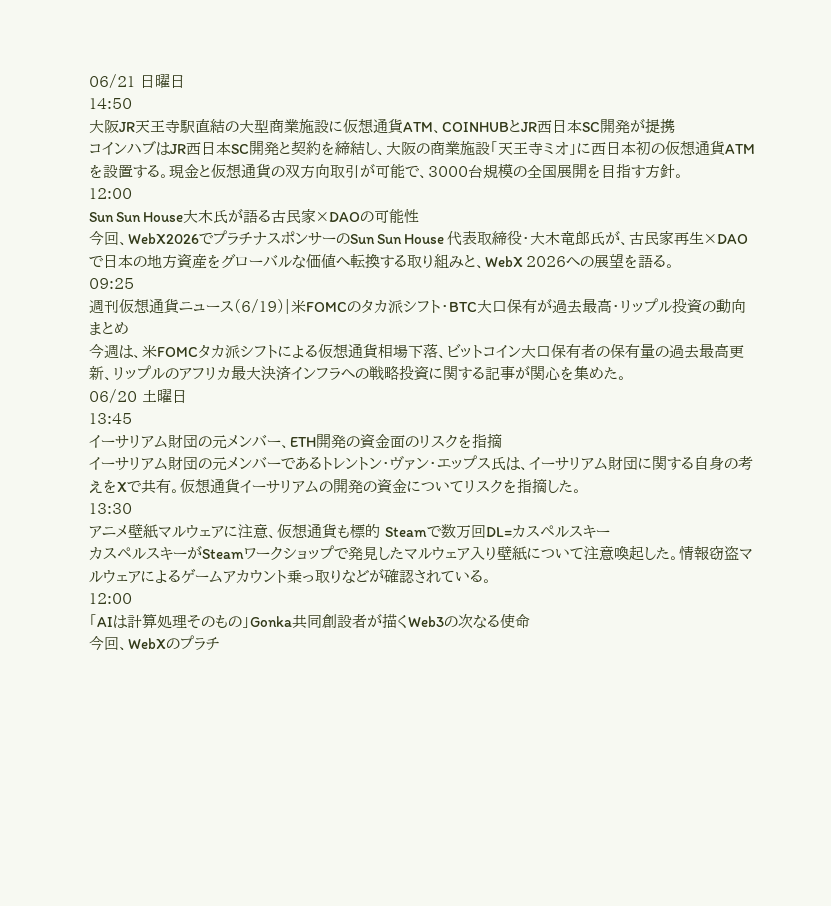06/21 日曜日
14:50
大阪JR天王寺駅直結の大型商業施設に仮想通貨ATM、COINHUBとJR西日本SC開発が提携
コインハブはJR西日本SC開発と契約を締結し、大阪の商業施設「天王寺ミオ」に西日本初の仮想通貨ATMを設置する。現金と仮想通貨の双方向取引が可能で、3000台規模の全国展開を目指す方針。
12:00
Sun Sun House大木氏が語る古民家×DAOの可能性
今回、WebX2026でプラチナスポンサーのSun Sun House 代表取締役・大木竜郎氏が、古民家再生×DAOで日本の地方資産をグローバルな価値へ転換する取り組みと、WebX 2026への展望を語る。
09:25
週刊仮想通貨ニュース(6/19)|米FOMCのタカ派シフト・BTC大口保有が過去最高・リップル投資の動向まとめ
今週は、米FOMCタカ派シフトによる仮想通貨相場下落、ビットコイン大口保有者の保有量の過去最高更新、リップルのアフリカ最大決済インフラへの戦略投資に関する記事が関心を集めた。
06/20 土曜日
13:45
イーサリアム財団の元メンバー、ETH開発の資金面のリスクを指摘
イーサリアム財団の元メンバーであるトレントン・ヴァン・エップス氏は、イーサリアム財団に関する自身の考えをXで共有。仮想通貨イーサリアムの開発の資金についてリスクを指摘した。
13:30
アニメ壁紙マルウェアに注意、仮想通貨も標的 Steamで数万回DL=カスペルスキー
カスペルスキーがSteamワークショップで発見したマルウェア入り壁紙について注意喚起した。情報窃盗マルウェアによるゲームアカウント乗っ取りなどが確認されている。
12:00
「AIは計算処理そのもの」Gonka共同創設者が描くWeb3の次なる使命
今回、WebXのプラチ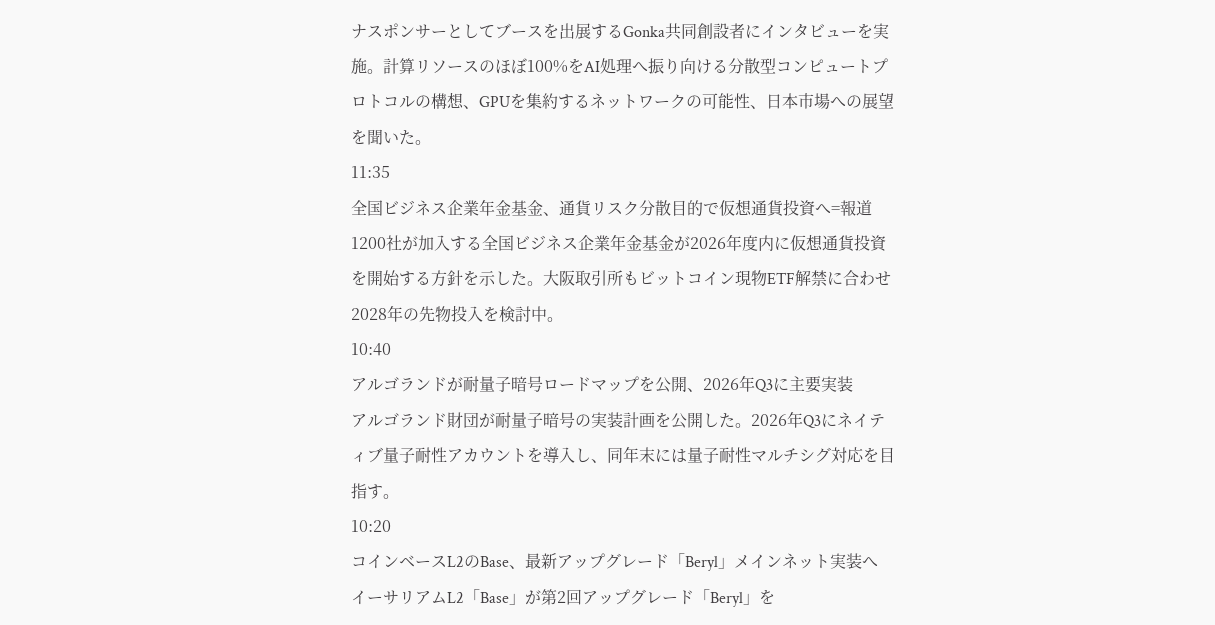ナスポンサーとしてブースを出展するGonka共同創設者にインタビューを実施。計算リソースのほぼ100%をAI処理へ振り向ける分散型コンピュートプロトコルの構想、GPUを集約するネットワークの可能性、日本市場への展望を聞いた。
11:35
全国ビジネス企業年金基金、通貨リスク分散目的で仮想通貨投資へ=報道
1200社が加入する全国ビジネス企業年金基金が2026年度内に仮想通貨投資を開始する方針を示した。大阪取引所もビットコイン現物ETF解禁に合わせ2028年の先物投入を検討中。
10:40
アルゴランドが耐量子暗号ロードマップを公開、2026年Q3に主要実装
アルゴランド財団が耐量子暗号の実装計画を公開した。2026年Q3にネイティブ量子耐性アカウントを導入し、同年末には量子耐性マルチシグ対応を目指す。
10:20
コインベースL2のBase、最新アップグレード「Beryl」メインネット実装へ
イーサリアムL2「Base」が第2回アップグレード「Beryl」を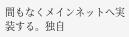間もなくメインネットへ実装する。独自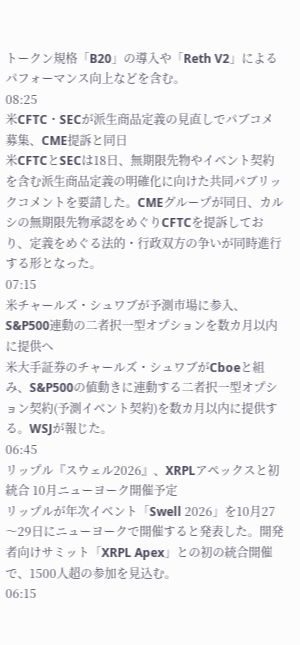トークン規格「B20」の導入や「Reth V2」によるパフォーマンス向上などを含む。
08:25
米CFTC・SECが派生商品定義の見直しでパブコメ募集、CME提訴と同日
米CFTCとSECは18日、無期限先物やイベント契約を含む派生商品定義の明確化に向けた共同パブリックコメントを要請した。CMEグループが同日、カルシの無期限先物承認をめぐりCFTCを提訴しており、定義をめぐる法的・行政双方の争いが同時進行する形となった。
07:15
米チャールズ・シュワブが予測市場に参入、S&P500連動の二者択一型オプションを数カ月以内に提供へ
米大手証券のチャールズ・シュワブがCboeと組み、S&P500の値動きに連動する二者択一型オプション契約(予測イベント契約)を数カ月以内に提供する。WSJが報じた。
06:45
リップル『スウェル2026』、XRPLアペックスと初統合 10月ニューヨーク開催予定
リップルが年次イベント「Swell 2026」を10月27〜29日にニューヨークで開催すると発表した。開発者向けサミット「XRPL Apex」との初の統合開催で、1500人超の参加を見込む。
06:15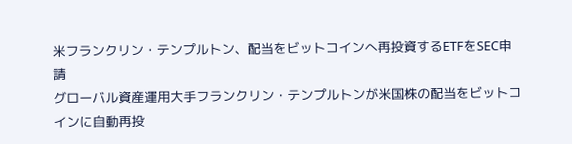米フランクリン・テンプルトン、配当をビットコインへ再投資するETFをSEC申請
グローバル資産運用大手フランクリン・テンプルトンが米国株の配当をビットコインに自動再投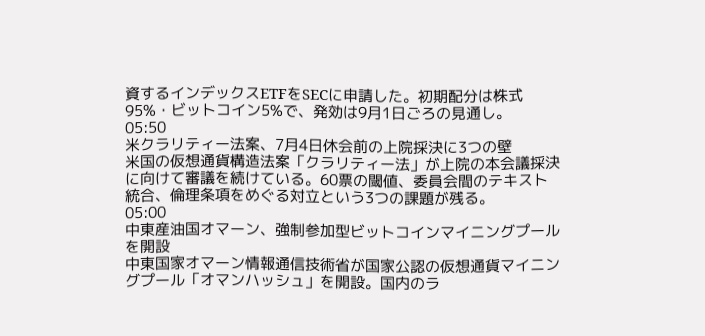資するインデックスETFをSECに申請した。初期配分は株式95%・ビットコイン5%で、発効は9月1日ごろの見通し。
05:50
米クラリティー法案、7月4日休会前の上院採決に3つの壁
米国の仮想通貨構造法案「クラリティー法」が上院の本会議採決に向けて審議を続けている。60票の閾値、委員会間のテキスト統合、倫理条項をめぐる対立という3つの課題が残る。
05:00
中東産油国オマーン、強制参加型ビットコインマイニングプールを開設
中東国家オマーン情報通信技術省が国家公認の仮想通貨マイニングプール「オマンハッシュ」を開設。国内のラ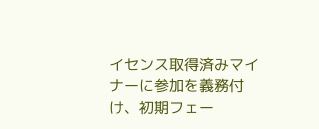イセンス取得済みマイナーに参加を義務付け、初期フェー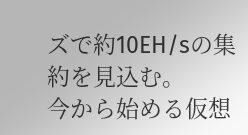ズで約10EH/sの集約を見込む。
今から始める仮想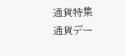通貨特集
通貨デー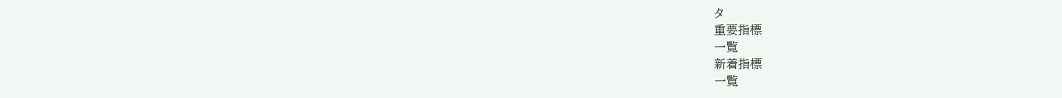タ
重要指標
一覧
新着指標
一覧